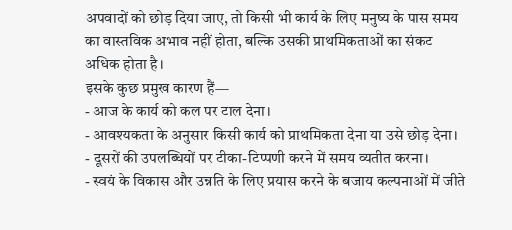अपवादों को छोड़ दिया जाए, तो किसी भी कार्य के लिए मनुष्य के पास समय का वास्तविक अभाव नहीं होता, बल्कि उसकी प्राथमिकताओं का संकट अधिक होता है।
इसके कुछ प्रमुख कारण हैं—
- आज के कार्य को कल पर टाल देना।
- आवश्यकता के अनुसार किसी कार्य को प्राथमिकता देना या उसे छोड़ देना।
- दूसरों की उपलब्धियों पर टीका-टिप्पणी करने में समय व्यतीत करना।
- स्वयं के विकास और उन्नति के लिए प्रयास करने के बजाय कल्पनाओं में जीते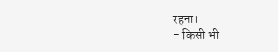रहना।
- किसी भी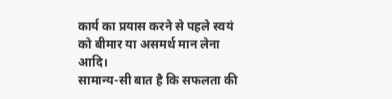कार्य का प्रयास करने से पहले स्वयं को बीमार या असमर्थ मान लेना आदि।
सामान्य-सी बात है कि सफलता की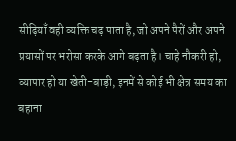सीढ़ियाँ वही व्यक्ति चढ़ पाता है, जो अपने पैरों और अपने प्रयासों पर भरोसा करके आगे बढ़ता है। चाहे नौकरी हो, व्यापार हो या खेती-बाड़ी, इनमें से कोई भी क्षेत्र समय का बहाना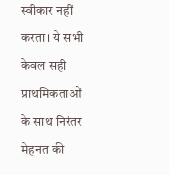स्वीकार नहीं करता। ये सभी केवल सही प्राथमिकताओं के साथ निरंतर मेहनत की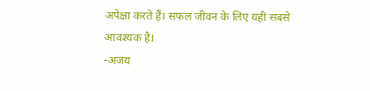अपेक्षा करते हैं। सफल जीवन के लिए यही सबसे आवश्यक है।
-अजय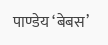पाण्डेय ‘बेबस’